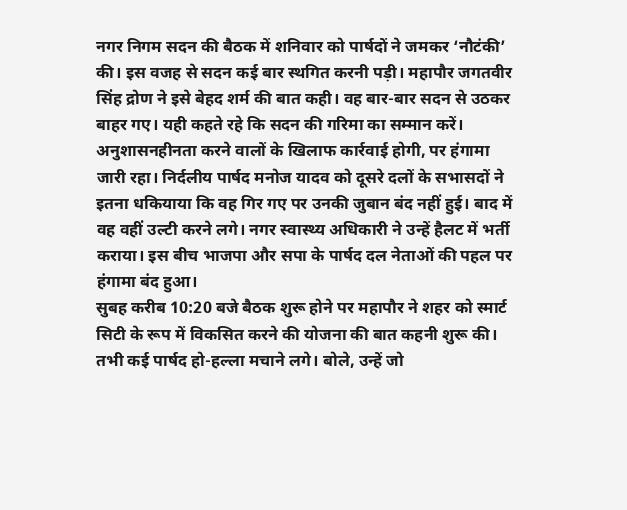नगर निगम सदन की बैठक में शनिवार को पार्षदों ने जमकर ‘नौटंकी’ की। इस वजह से सदन कई बार स्थगित करनी पड़ी। महापौर जगतवीर सिंह द्रोण ने इसे बेहद शर्म की बात कही। वह बार-बार सदन से उठकर बाहर गए। यही कहते रहे कि सदन की गरिमा का सम्मान करें।
अनुशासनहीनता करने वालों के खिलाफ कार्रवाई होगी, पर हंगामा जारी रहा। निर्दलीय पार्षद मनोज यादव को दूसरे दलों के सभासदों ने इतना धकियाया कि वह गिर गए पर उनकी जुबान बंद नहीं हुई। बाद में वह वहीं उल्टी करने लगे। नगर स्वास्थ्य अधिकारी ने उन्हें हैलट में भर्ती कराया। इस बीच भाजपा और सपा के पार्षद दल नेताओं की पहल पर हंगामा बंद हुआ।
सुबह करीब 10:20 बजे बैठक शुरू होने पर महापौर ने शहर को स्मार्ट सिटी के रूप में विकसित करने की योजना की बात कहनी शुरू की। तभी कई पार्षद हो-हल्ला मचाने लगे। बोले, उन्हें जो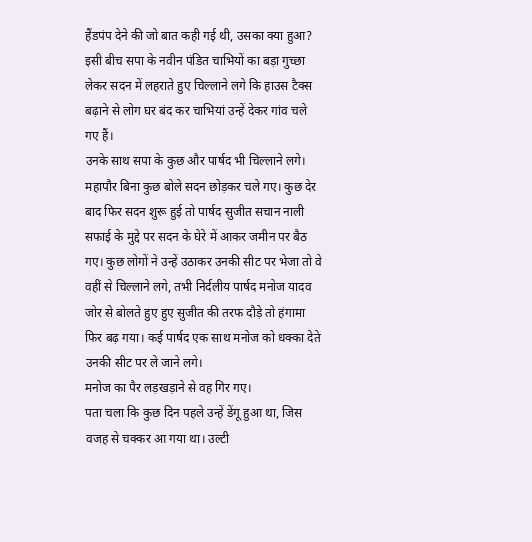हैंडपंप देने की जो बात कही गई थी, उसका क्या हुआ? इसी बीच सपा के नवीन पंडित चाभियों का बड़ा गुच्छा लेकर सदन में लहराते हुए चिल्लाने लगे कि हाउस टैक्स बढ़ाने से लोग घर बंद कर चाभियां उन्हें देकर गांव चले गए हैं।
उनके साथ सपा के कुछ और पार्षद भी चिल्लाने लगे। महापौर बिना कुछ बोले सदन छोड़कर चले गए। कुछ देर बाद फिर सदन शुरू हुई तो पार्षद सुजीत सचान नाली सफाई के मुद्दे पर सदन के घेरे में आकर जमीन पर बैठ गए। कुछ लोगों ने उन्हें उठाकर उनकी सीट पर भेजा तो वे वहीं से चिल्लाने लगे, तभी निर्दलीय पार्षद मनोज यादव जोर से बोलते हुए हुए सुजीत की तरफ दौड़े तो हंगामा फिर बढ़ गया। कई पार्षद एक साथ मनोज को धक्का देते उनकी सीट पर ले जाने लगे।
मनोज का पैर लड़खड़ाने से वह गिर गए।
पता चला कि कुछ दिन पहले उन्हें डेंगू हुआ था, जिस वजह से चक्कर आ गया था। उल्टी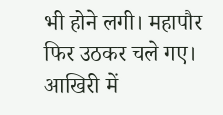भी होने लगी। महापौर फिर उठकर चले गए। आखिरी में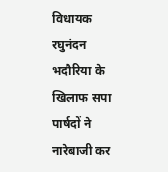विधायक रघुनंदन भदौरिया के खिलाफ सपा पार्षदों ने नारेबाजी कर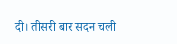दी। तीसरी बार सदन चली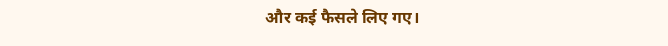और कई फैसले लिए गए।